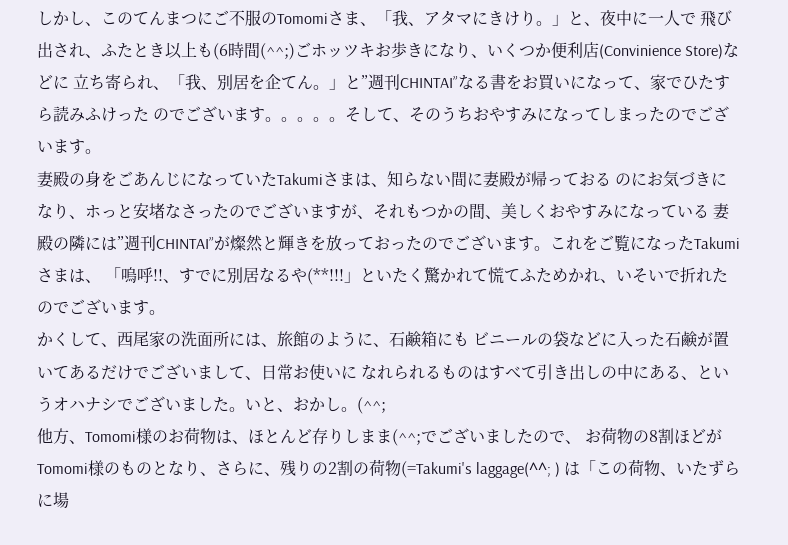しかし、このてんまつにご不服のTomomiさま、「我、アタマにきけり。」と、夜中に一人で 飛び出され、ふたとき以上も(6時間(^^;)ごホッツキお歩きになり、いくつか便利店(Convinience Store)などに 立ち寄られ、「我、別居を企てん。」と”週刊CHINTAI”なる書をお買いになって、家でひたすら読みふけった のでございます。。。。。そして、そのうちおやすみになってしまったのでございます。
妻殿の身をごあんじになっていたTakumiさまは、知らない間に妻殿が帰っておる のにお気づきになり、ホっと安堵なさったのでございますが、それもつかの間、美しくおやすみになっている 妻殿の隣には”週刊CHINTAI”が燦然と輝きを放っておったのでございます。これをご覧になったTakumiさまは、 「嗚呼!!、すでに別居なるや(**!!!」といたく驚かれて慌てふためかれ、いそいで折れたのでございます。
かくして、西尾家の洗面所には、旅館のように、石鹸箱にも ビニールの袋などに入った石鹸が置いてあるだけでございまして、日常お使いに なれられるものはすべて引き出しの中にある、というオハナシでございました。いと、おかし。(^^;
他方、Tomomi様のお荷物は、ほとんど存りしまま(^^;でございましたので、 お荷物の8割ほどがTomomi様のものとなり、さらに、残りの2割の荷物(=Takumi's laggage(^^; ) は「この荷物、いたずらに場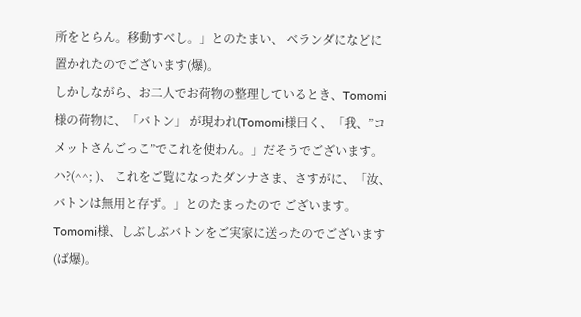所をとらん。移動すべし。」とのたまい、 ベランダになどに置かれたのでございます(爆)。
しかしながら、お二人でお荷物の整理しているとき、Tomomi様の荷物に、「バトン」 が現われ(Tomomi様曰く、「我、”コメットさんごっこ”でこれを使わん。」だそうでございます。ハ?(^^; )、 これをご覧になったダンナさま、さすがに、「汝、バトンは無用と存ず。」とのたまったので ございます。Tomomi様、しぶしぶバトンをご実家に送ったのでございます(ば爆)。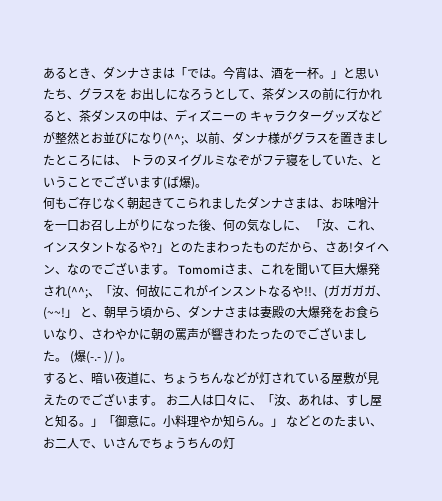あるとき、ダンナさまは「では。今宵は、酒を一杯。」と思いたち、グラスを お出しになろうとして、茶ダンスの前に行かれると、茶ダンスの中は、ディズニーの キャラクターグッズなどが整然とお並びになり(^^;、以前、ダンナ様がグラスを置きましたところには、 トラのヌイグルミなぞがフテ寝をしていた、ということでございます(ば爆)。
何もご存じなく朝起きてこられましたダンナさまは、お味噌汁を一口お召し上がりになった後、何の気なしに、 「汝、これ、インスタントなるや?」とのたまわったものだから、さあ!タイヘン、なのでございます。 Tomomiさま、これを聞いて巨大爆発され(^^;、「汝、何故にこれがインスントなるや!!、(ガガガガ、(~~!」 と、朝早う頃から、ダンナさまは妻殿の大爆発をお食らいなり、さわやかに朝の罵声が響きわたったのでございました。 (爆(-.- )/ )。
すると、暗い夜道に、ちょうちんなどが灯されている屋敷が見えたのでございます。 お二人は口々に、「汝、あれは、すし屋と知る。」「御意に。小料理やか知らん。」 などとのたまい、お二人で、いさんでちょうちんの灯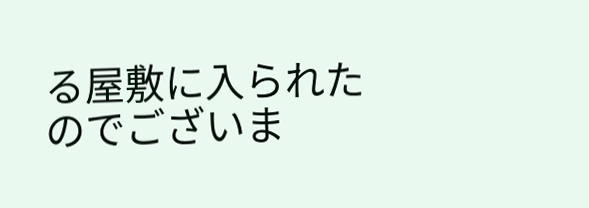る屋敷に入られたのでございま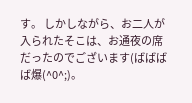す。 しかしながら、お二人が入られたそこは、お通夜の席だったのでございます(ばばばば爆(^0^;)。